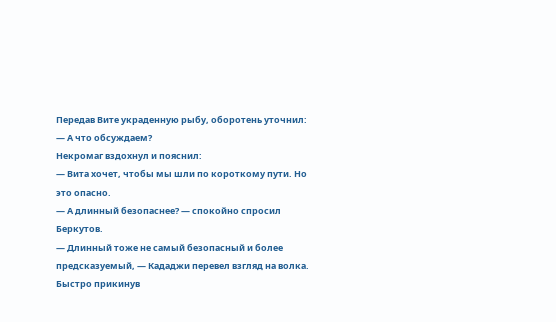Передав Вите украденную рыбу, оборотень уточнил:
— А что обсуждаем?
Некромаг вздохнул и пояснил:
— Вита хочет, чтобы мы шли по короткому пути. Но это опасно.
— А длинный безопаснее? — спокойно спросил Беркутов.
— Длинный тоже не самый безопасный и более предсказуемый, — Кададжи перевел взгляд на волка.
Быстро прикинув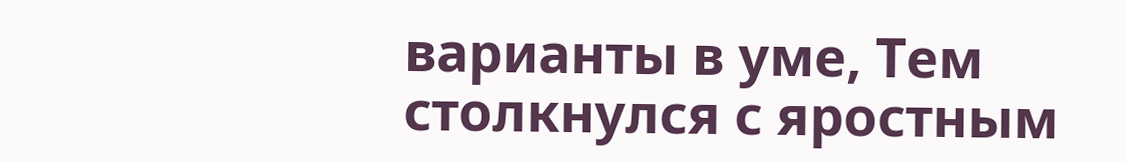варианты в уме, Тем столкнулся с яростным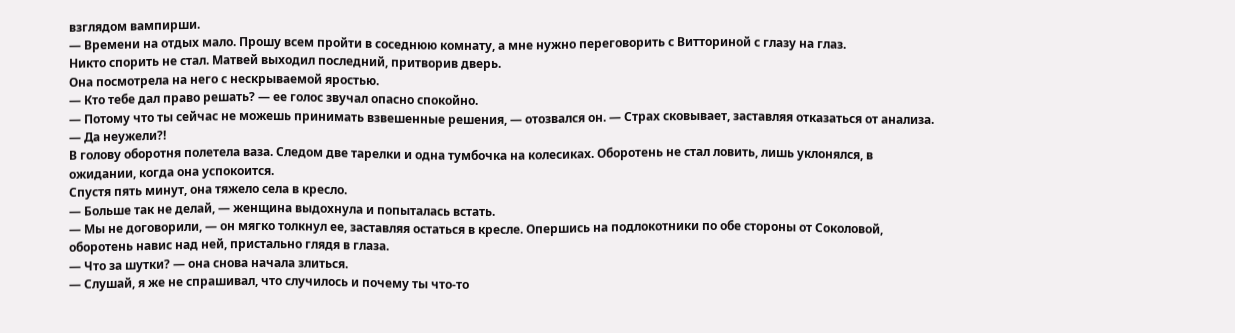взглядом вампирши.
— Времени на отдых мало. Прошу всем пройти в соседнюю комнату, а мне нужно переговорить с Витториной с глазу на глаз.
Никто спорить не стал. Матвей выходил последний, притворив дверь.
Она посмотрела на него с нескрываемой яростью.
— Кто тебе дал право решать? — ее голос звучал опасно спокойно.
— Потому что ты сейчас не можешь принимать взвешенные решения, — отозвался он. — Страх сковывает, заставляя отказаться от анализа.
— Да неужели?!
В голову оборотня полетела ваза. Следом две тарелки и одна тумбочка на колесиках. Оборотень не стал ловить, лишь уклонялся, в ожидании, когда она успокоится.
Спустя пять минут, она тяжело села в кресло.
— Больше так не делай, — женщина выдохнула и попыталась встать.
— Мы не договорили, — он мягко толкнул ее, заставляя остаться в кресле. Опершись на подлокотники по обе стороны от Соколовой, оборотень навис над ней, пристально глядя в глаза.
— Что за шутки? — она снова начала злиться.
— Слушай, я же не спрашивал, что случилось и почему ты что-то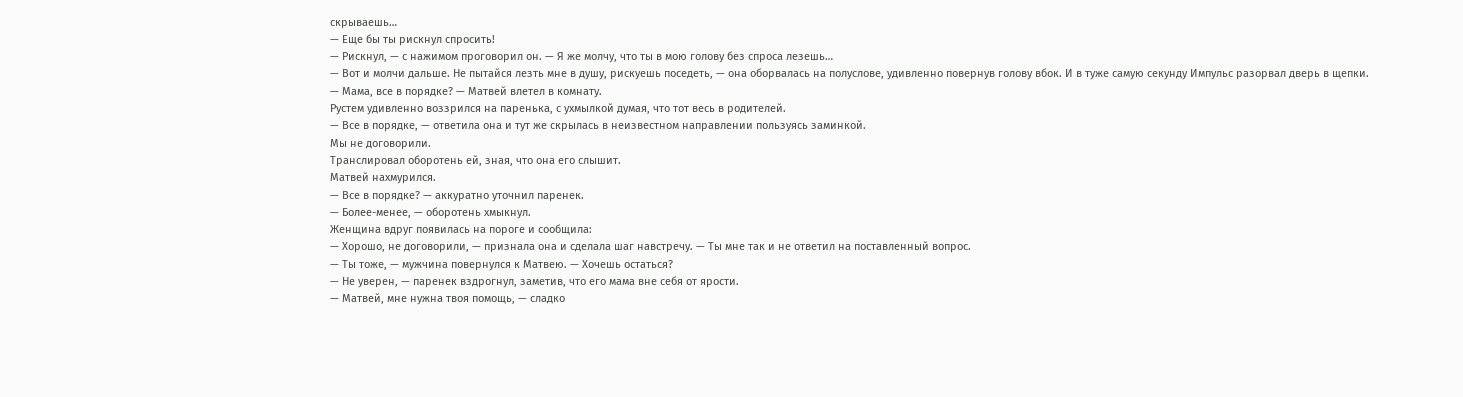скрываешь…
— Еще бы ты рискнул спросить!
— Рискнул, — с нажимом проговорил он. — Я же молчу, что ты в мою голову без спроса лезешь…
— Вот и молчи дальше. Не пытайся лезть мне в душу, рискуешь поседеть, — она оборвалась на полуслове, удивленно повернув голову вбок. И в туже самую секунду Импульс разорвал дверь в щепки.
— Мама, все в порядке? — Матвей влетел в комнату.
Рустем удивленно воззрился на паренька, с ухмылкой думая, что тот весь в родителей.
— Все в порядке, — ответила она и тут же скрылась в неизвестном направлении пользуясь заминкой.
Мы не договорили.
Транслировал оборотень ей, зная, что она его слышит.
Матвей нахмурился.
— Все в порядке? — аккуратно уточнил паренек.
— Более-менее, — оборотень хмыкнул.
Женщина вдруг появилась на пороге и сообщила:
— Хорошо, не договорили, — признала она и сделала шаг навстречу. — Ты мне так и не ответил на поставленный вопрос.
— Ты тоже, — мужчина повернулся к Матвею. — Хочешь остаться?
— Не уверен, — паренек вздрогнул, заметив, что его мама вне себя от ярости.
— Матвей, мне нужна твоя помощь, — сладко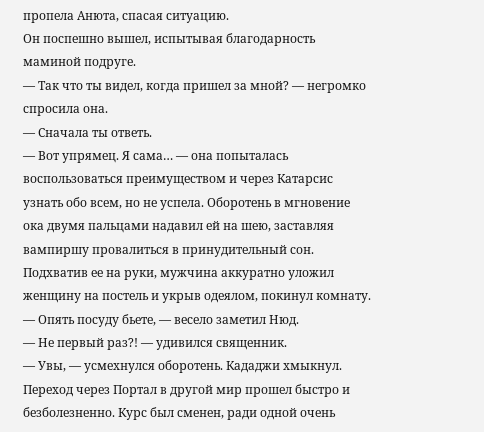пропела Анюта, спасая ситуацию.
Он поспешно вышел, испытывая благодарность маминой подруге.
— Так что ты видел, когда пришел за мной? — негромко спросила она.
— Сначала ты ответь.
— Вот упрямец. Я сама… — она попыталась воспользоваться преимуществом и через Катарсис узнать обо всем, но не успела. Оборотень в мгновение ока двумя пальцами надавил ей на шею, заставляя вампиршу провалиться в принудительный сон.
Подхватив ее на руки, мужчина аккуратно уложил женщину на постель и укрыв одеялом, покинул комнату.
— Опять посуду бьете, — весело заметил Нюд.
— Не первый раз?! — удивился священник.
— Увы, — усмехнулся оборотень. Кададжи хмыкнул.
Переход через Портал в другой мир прошел быстро и безболезненно. Курс был сменен, ради одной очень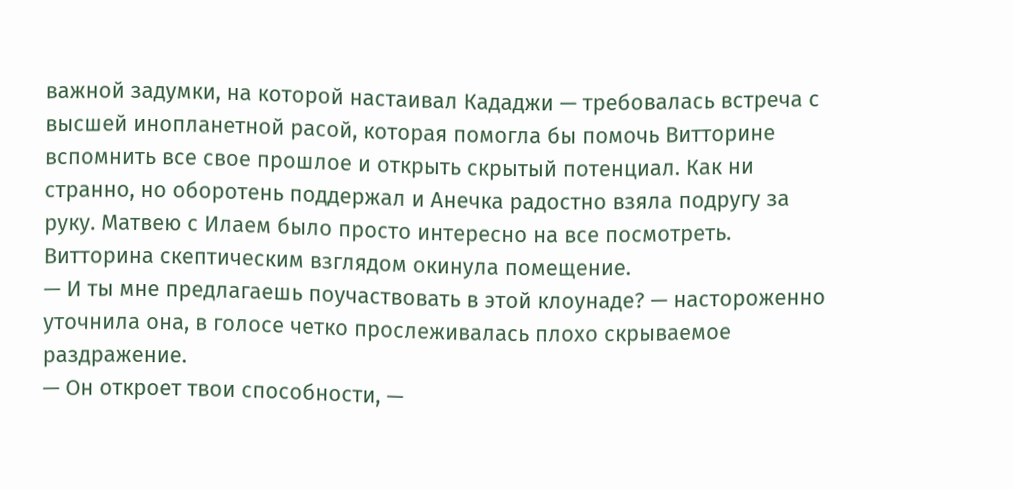важной задумки, на которой настаивал Кададжи — требовалась встреча с высшей инопланетной расой, которая помогла бы помочь Витторине вспомнить все свое прошлое и открыть скрытый потенциал. Как ни странно, но оборотень поддержал и Анечка радостно взяла подругу за руку. Матвею с Илаем было просто интересно на все посмотреть.
Витторина скептическим взглядом окинула помещение.
— И ты мне предлагаешь поучаствовать в этой клоунаде? — настороженно уточнила она, в голосе четко прослеживалась плохо скрываемое раздражение.
— Он откроет твои способности, —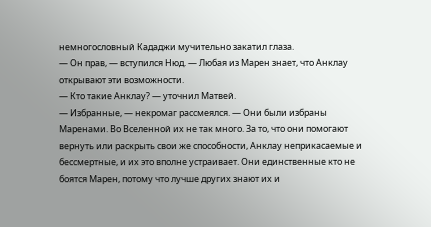немногословный Кададжи мучительно закатил глаза.
— Он прав, — вступился Нюд. — Любая из Марен знает, что Анклау открывают эти возможности.
— Кто такие Анклау? — уточнил Матвей.
— Избранные, — некромаг рассмеялся. — Они были избраны Маренами. Во Вселенной их не так много. За то, что они помогают вернуть или раскрыть свои же способности, Анклау неприкасаемые и бессмертные, и их это вполне устраивает. Они единственные кто не боятся Марен, потому что лучше других знают их и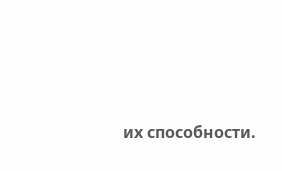их способности.